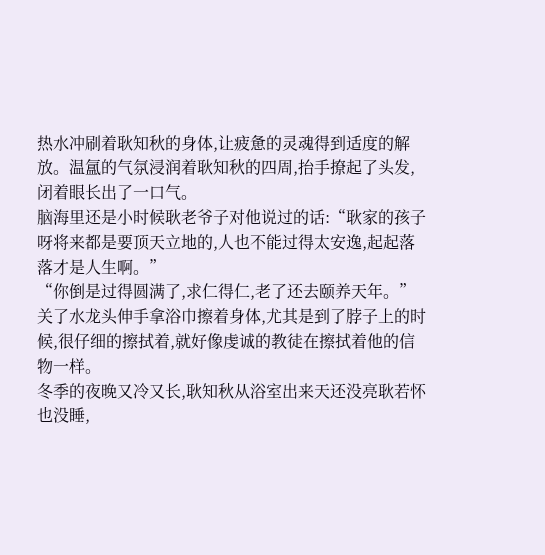热水冲刷着耿知秋的身体,让疲惫的灵魂得到适度的解放。温氲的气氛浸润着耿知秋的四周,抬手撩起了头发,闭着眼长出了一口气。
脑海里还是小时候耿老爷子对他说过的话:“耿家的孩子呀将来都是要顶天立地的,人也不能过得太安逸,起起落落才是人生啊。”
“你倒是过得圆满了,求仁得仁,老了还去颐养天年。”
关了水龙头伸手拿浴巾擦着身体,尤其是到了脖子上的时候,很仔细的擦拭着,就好像虔诚的教徒在擦拭着他的信物一样。
冬季的夜晚又冷又长,耿知秋从浴室出来天还没亮耿若怀也没睡,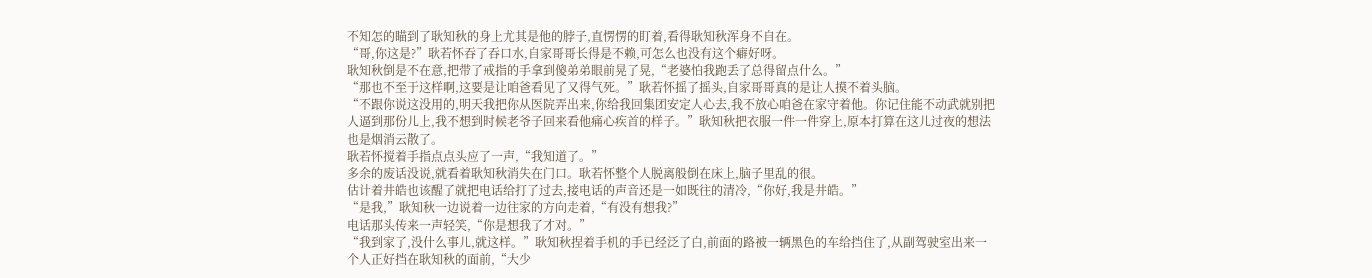不知怎的瞄到了耿知秋的身上尤其是他的脖子,直愣愣的盯着,看得耿知秋浑身不自在。
“哥,你这是?”耿若怀吞了吞口水,自家哥哥长得是不赖,可怎么也没有这个癖好呀。
耿知秋倒是不在意,把带了戒指的手拿到傻弟弟眼前晃了晃,“老婆怕我跑丢了总得留点什么。”
“那也不至于这样啊,这要是让咱爸看见了又得气死。”耿若怀摇了摇头,自家哥哥真的是让人摸不着头脑。
“不跟你说这没用的,明天我把你从医院弄出来,你给我回集团安定人心去,我不放心咱爸在家守着他。你记住能不动武就别把人逼到那份儿上,我不想到时候老爷子回来看他痛心疾首的样子。”耿知秋把衣服一件一件穿上,原本打算在这儿过夜的想法也是烟消云散了。
耿若怀搅着手指点点头应了一声,“我知道了。”
多余的废话没说,就看着耿知秋消失在门口。耿若怀整个人脱离般倒在床上,脑子里乱的很。
估计着井皓也该醒了就把电话给打了过去,接电话的声音还是一如既往的清冷,“你好,我是井皓。”
“是我,”耿知秋一边说着一边往家的方向走着,“有没有想我?”
电话那头传来一声轻笑,“你是想我了才对。”
“我到家了,没什么事儿,就这样。”耿知秋捏着手机的手已经泛了白,前面的路被一辆黑色的车给挡住了,从副驾驶室出来一个人正好挡在耿知秋的面前,“大少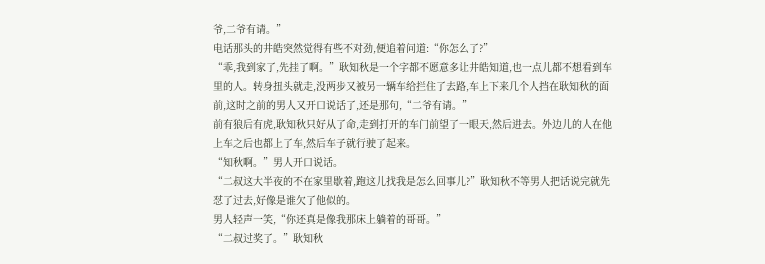爷,二爷有请。”
电话那头的井皓突然觉得有些不对劲,便追着问道:“你怎么了?”
“乖,我到家了,先挂了啊。”耿知秋是一个字都不愿意多让井皓知道,也一点儿都不想看到车里的人。转身扭头就走,没两步又被另一辆车给拦住了去路,车上下来几个人挡在耿知秋的面前,这时之前的男人又开口说话了,还是那句,“二爷有请。”
前有狼后有虎,耿知秋只好从了命,走到打开的车门前望了一眼天,然后进去。外边儿的人在他上车之后也都上了车,然后车子就行驶了起来。
“知秋啊。”男人开口说话。
“二叔这大半夜的不在家里歇着,跑这儿找我是怎么回事儿?”耿知秋不等男人把话说完就先怼了过去,好像是谁欠了他似的。
男人轻声一笑,“你还真是像我那床上躺着的哥哥。”
“二叔过奖了。”耿知秋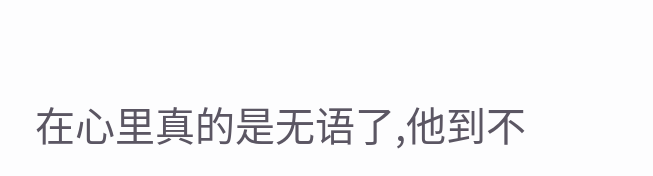在心里真的是无语了,他到不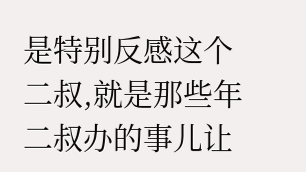是特别反感这个二叔,就是那些年二叔办的事儿让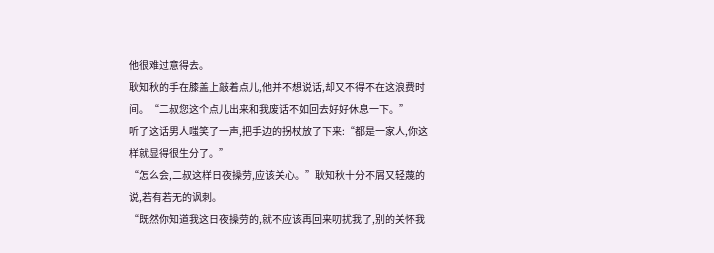他很难过意得去。
耿知秋的手在膝盖上敲着点儿,他并不想说话,却又不得不在这浪费时间。“二叔您这个点儿出来和我废话不如回去好好休息一下。”
听了这话男人嗤笑了一声,把手边的拐杖放了下来:“都是一家人,你这样就显得很生分了。”
“怎么会,二叔这样日夜操劳,应该关心。”耿知秋十分不屑又轻蔑的说,若有若无的讽刺。
“既然你知道我这日夜操劳的,就不应该再回来叨扰我了,别的关怀我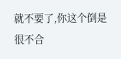就不要了,你这个倒是很不合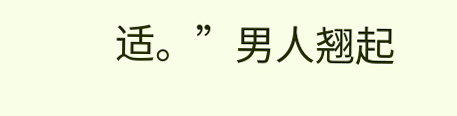适。”男人翘起